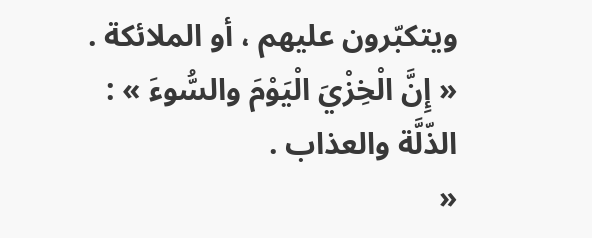ويتكبّرون عليهم ، أو الملائكة .
« إِنَّ الْخِزْيَ الْيَوْمَ والسُّوءَ » : الذّلَّة والعذاب .
«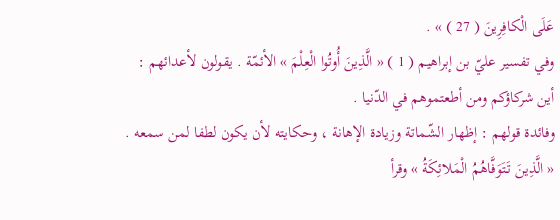عَلَى الْكافِرِينَ ( 27 ) » .
وفي تفسير عليّ بن إبراهيم ( 1 ) « الَّذِينَ أُوتُوا الْعِلْمَ » الأئمّة . يقولون لأعدائهم :
أين شركاؤكم ومن أطعتموهم في الدّنيا .
وفائدة قولهم : إظهار الشّماتة وزيادة الإهانة ، وحكايته لأن يكون لطفا لمن سمعه .
« الَّذِينَ تَتَوَفَّاهُمُ الْمَلائِكَةُ » وقرأ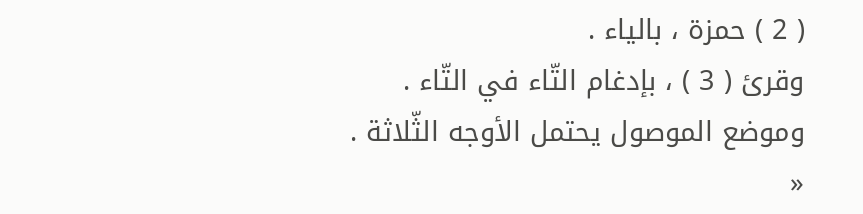( 2 ) حمزة ، بالياء .
وقرئ ( 3 ) ، بإدغام التّاء في التّاء . وموضع الموصول يحتمل الأوجه الثّلاثة .
«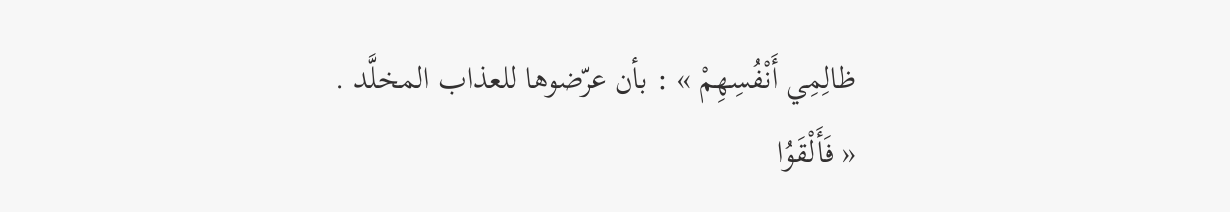ظالِمِي أَنْفُسِهِمْ » : بأن عرّضوها للعذاب المخلَّد .
« فَأَلْقَوُا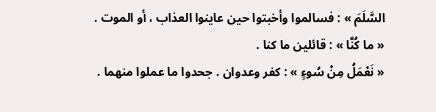السَّلَمَ » : فسالموا وأخبتوا حين عاينوا العذاب ، أو الموت .
« ما كُنَّا » : قائلين ما كنا .
« نَعْمَلُ مِنْ سُوءٍ » : كفر وعدوان . جحدوا ما عملوا منهما .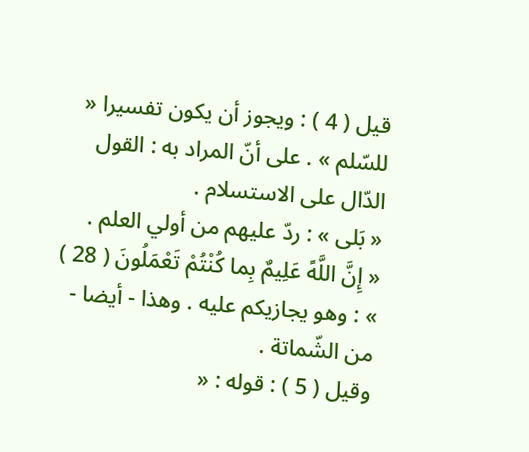قيل ( 4 ) : ويجوز أن يكون تفسيرا « للسّلم » . على أنّ المراد به : القول الدّال على الاستسلام .
« بَلى » : ردّ عليهم من أولي العلم .
« إِنَّ اللَّهً عَلِيمٌ بِما كُنْتُمْ تَعْمَلُونَ ( 28 ) » : وهو يجازيكم عليه . وهذا - أيضا - من الشّماتة .
وقيل ( 5 ) : قوله : «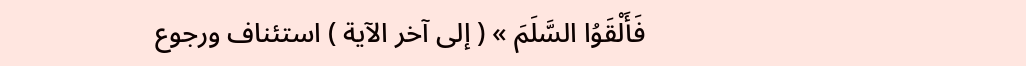فَأَلْقَوُا السَّلَمَ » ( إلى آخر الآية ) استئناف ورجوع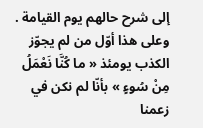إلى شرح حالهم يوم القيامة . وعلى هذا أوّل من لم يجوّز الكذب يومئذ « ما كُنَّا نَعْمَلُ مِنْ سُوءٍ » بأنّا لم نكن في زعمنا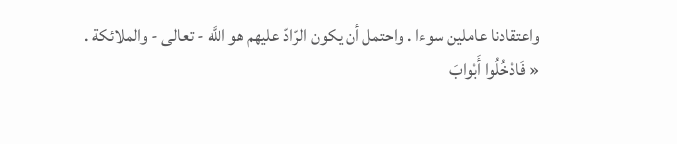واعتقادنا عاملين سوءا . واحتمل أن يكون الرّادّ عليهم هو اللَّه - تعالى - والملائكة .
« فَادْخُلُوا أَبْوابَ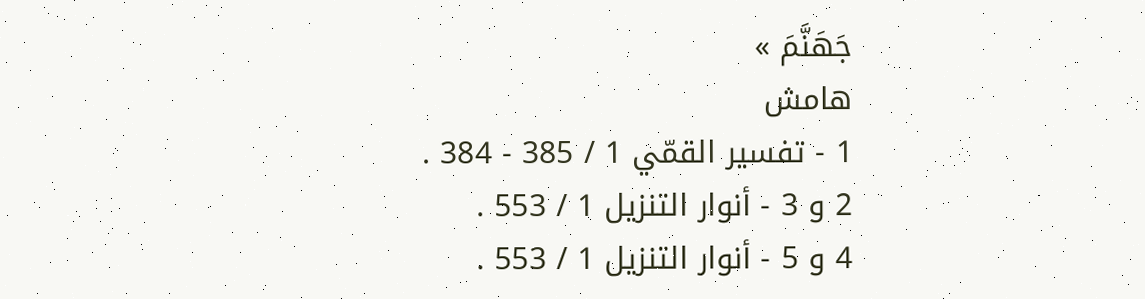جَهَنَّمَ »
هامش
1 - تفسير القمّي 1 / 385 - 384 .
2 و 3 - أنوار التنزيل 1 / 553 .
4 و 5 - أنوار التنزيل 1 / 553 .